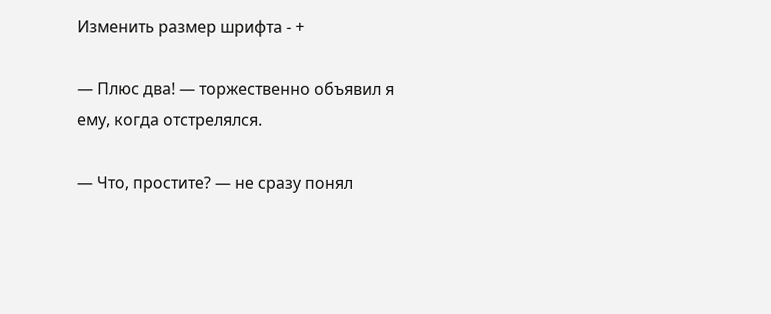Изменить размер шрифта - +

— Плюс два! — торжественно объявил я ему, когда отстрелялся.

— Что, простите? — не сразу понял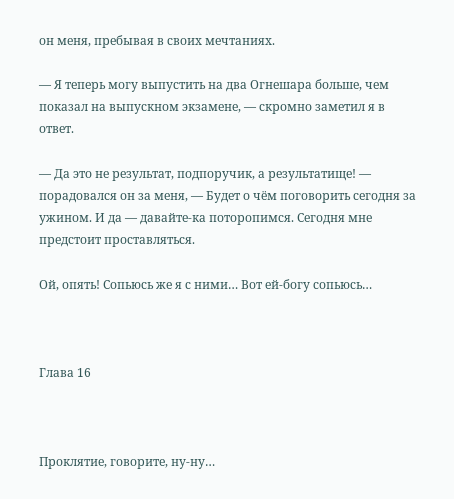он меня, пребывая в своих мечтаниях.

— Я теперь могу выпустить на два Огнешара больше, чем показал на выпускном экзамене, — скромно заметил я в ответ.

— Да это не результат, подпоручик, а результатище! — порадовался он за меня, — Будет о чём поговорить сегодня за ужином. И да — давайте-ка поторопимся. Сегодня мне предстоит проставляться.

Ой, опять! Сопьюсь же я с ними… Вот ей-богу сопьюсь…



Глава 16



Проклятие, говорите, ну-ну…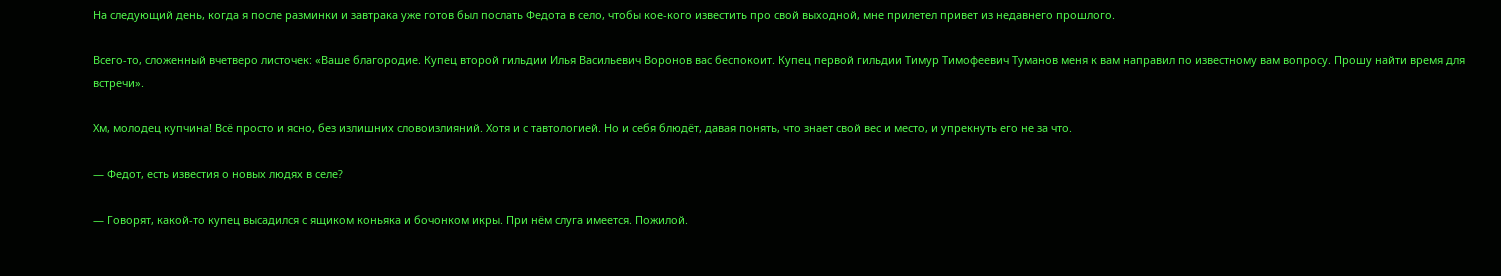На следующий день, когда я после разминки и завтрака уже готов был послать Федота в село, чтобы кое-кого известить про свой выходной, мне прилетел привет из недавнего прошлого.

Всего-то, сложенный вчетверо листочек: «Ваше благородие. Купец второй гильдии Илья Васильевич Воронов вас беспокоит. Купец первой гильдии Тимур Тимофеевич Туманов меня к вам направил по известному вам вопросу. Прошу найти время для встречи».

Хм, молодец купчина! Всё просто и ясно, без излишних словоизлияний. Хотя и с тавтологией. Но и себя блюдёт, давая понять, что знает свой вес и место, и упрекнуть его не за что.

— Федот, есть известия о новых людях в селе?

— Говорят, какой-то купец высадился с ящиком коньяка и бочонком икры. При нём слуга имеется. Пожилой.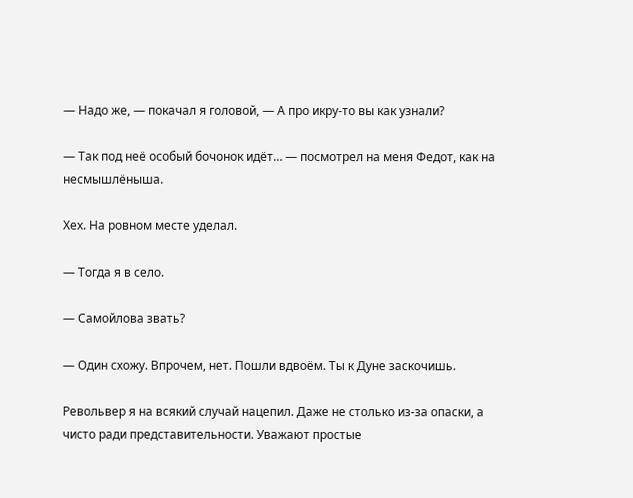— Надо же, — покачал я головой, — А про икру-то вы как узнали?

— Так под неё особый бочонок идёт… — посмотрел на меня Федот, как на несмышлёныша.

Хех. На ровном месте уделал.

— Тогда я в село.

— Самойлова звать?

— Один схожу. Впрочем, нет. Пошли вдвоём. Ты к Дуне заскочишь.

Револьвер я на всякий случай нацепил. Даже не столько из-за опаски, а чисто ради представительности. Уважают простые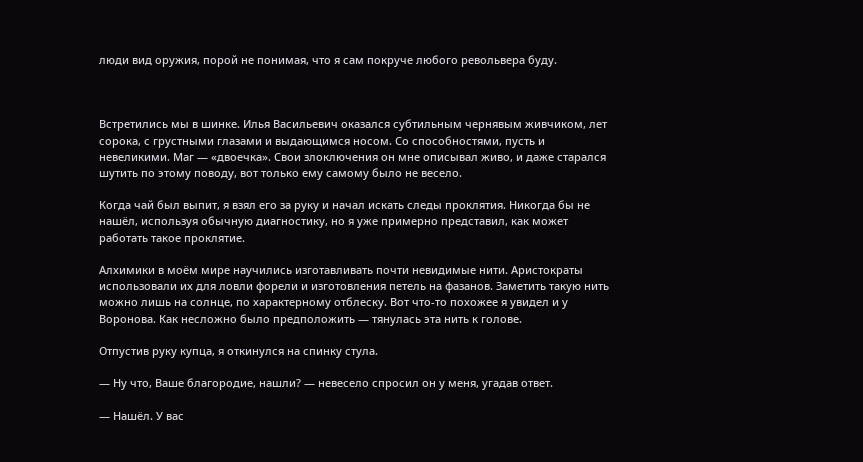люди вид оружия, порой не понимая, что я сам покруче любого револьвера буду.



Встретились мы в шинке. Илья Васильевич оказался субтильным чернявым живчиком, лет сорока, с грустными глазами и выдающимся носом. Со способностями, пусть и невеликими. Маг — «двоечка». Свои злоключения он мне описывал живо, и даже старался шутить по этому поводу, вот только ему самому было не весело.

Когда чай был выпит, я взял его за руку и начал искать следы проклятия. Никогда бы не нашёл, используя обычную диагностику, но я уже примерно представил, как может работать такое проклятие.

Алхимики в моём мире научились изготавливать почти невидимые нити. Аристократы использовали их для ловли форели и изготовления петель на фазанов. Заметить такую нить можно лишь на солнце, по характерному отблеску. Вот что-то похожее я увидел и у Воронова. Как несложно было предположить — тянулась эта нить к голове.

Отпустив руку купца, я откинулся на спинку стула.

— Ну что, Ваше благородие, нашли? — невесело спросил он у меня, угадав ответ.

— Нашёл. У вас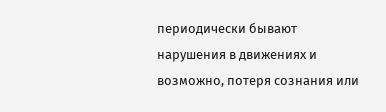периодически бывают нарушения в движениях и возможно, потеря сознания или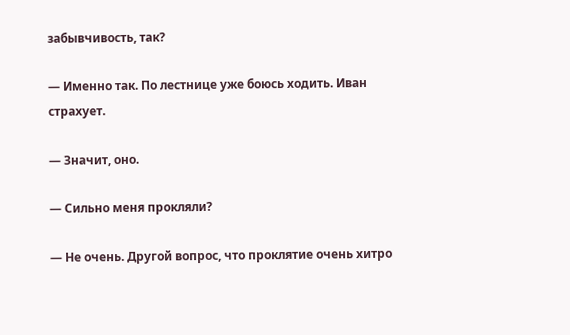забывчивость, так?

— Именно так. По лестнице уже боюсь ходить. Иван страхует.

— Значит, оно.

— Сильно меня прокляли?

— Не очень. Другой вопрос, что проклятие очень хитро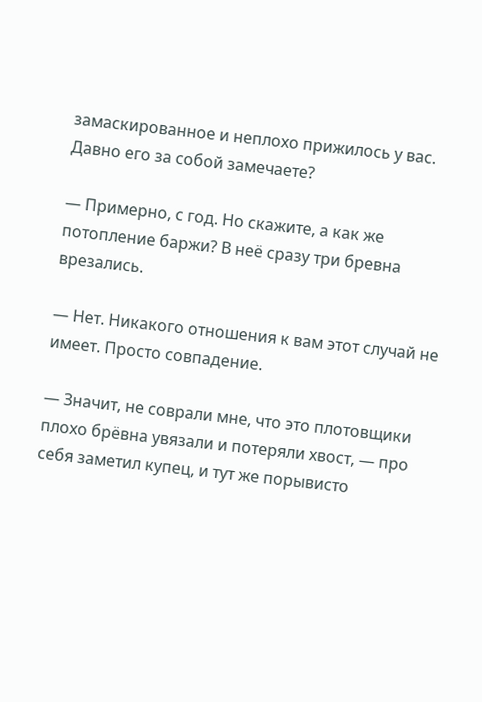замаскированное и неплохо прижилось у вас. Давно его за собой замечаете?

— Примерно, с год. Но скажите, а как же потопление баржи? В неё сразу три бревна врезались.

— Нет. Никакого отношения к вам этот случай не имеет. Просто совпадение.

— Значит, не соврали мне, что это плотовщики плохо брёвна увязали и потеряли хвост, — про себя заметил купец, и тут же порывисто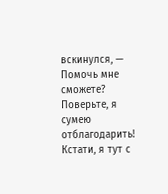вскинулся, — Помочь мне сможете? Поверьте, я сумею отблагодарить! Кстати, я тут с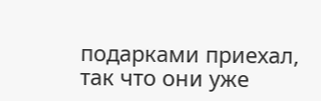подарками приехал, так что они уже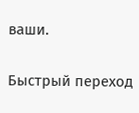ваши.

Быстрый переход